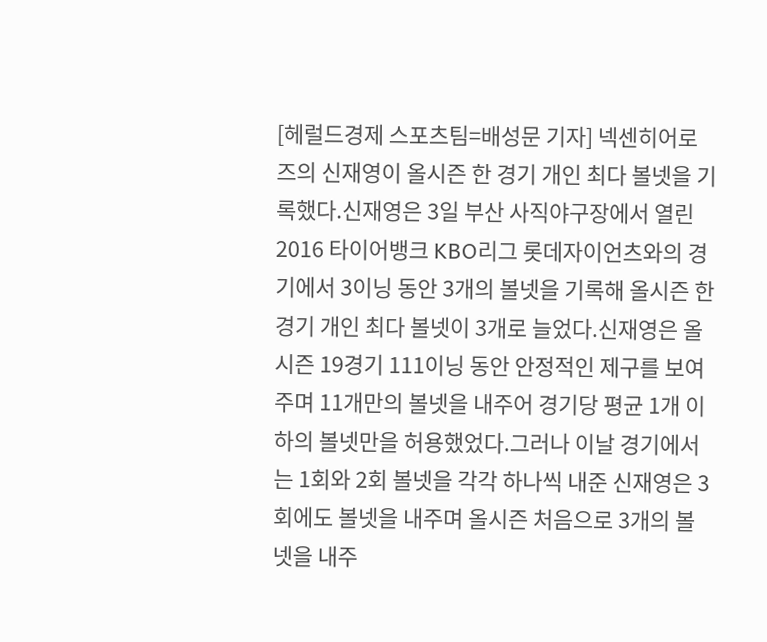[헤럴드경제 스포츠팀=배성문 기자] 넥센히어로즈의 신재영이 올시즌 한 경기 개인 최다 볼넷을 기록했다.신재영은 3일 부산 사직야구장에서 열린 2016 타이어뱅크 KBO리그 롯데자이언츠와의 경기에서 3이닝 동안 3개의 볼넷을 기록해 올시즌 한 경기 개인 최다 볼넷이 3개로 늘었다.신재영은 올시즌 19경기 111이닝 동안 안정적인 제구를 보여주며 11개만의 볼넷을 내주어 경기당 평균 1개 이하의 볼넷만을 허용했었다.그러나 이날 경기에서는 1회와 2회 볼넷을 각각 하나씩 내준 신재영은 3회에도 볼넷을 내주며 올시즌 처음으로 3개의 볼넷을 내주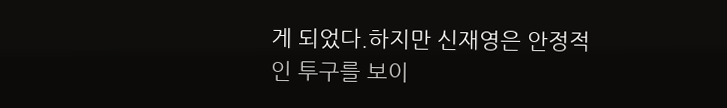게 되었다.하지만 신재영은 안정적인 투구를 보이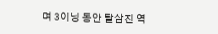며 3이닝 동안 탈삼진 역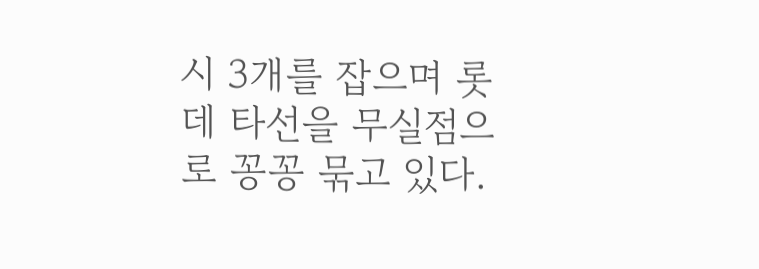시 3개를 잡으며 롯데 타선을 무실점으로 꽁꽁 묶고 있다.